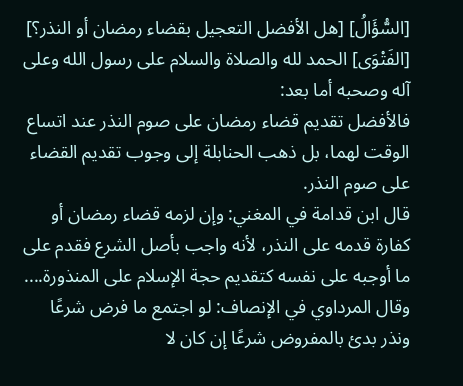[السُّؤَالُ] [هل الأفضل التعجيل بقضاء رمضان أو النذر؟]
[الفَتْوَى] الحمد لله والصلاة والسلام على رسول الله وعلى آله وصحبه أما بعد:
فالأفضل تقديم قضاء رمضان على صوم النذر عند اتساع الوقت لهما، بل ذهب الحنابلة إلى وجوب تقديم القضاء على صوم النذر.
قال ابن قدامة في المغني: وإن لزمه قضاء رمضان أو كفارة قدمه على النذر، لأنه واجب بأصل الشرع فقدم على ما أوجبه على نفسه كتقديم حجة الإسلام على المنذورة....
وقال المرداوي في الإنصاف: لو اجتمع ما فرض شرعًا ونذر بدئ بالمفروض شرعًا إن كان لا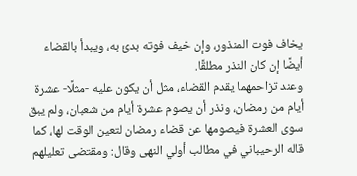يخاف فوت المنذور، وإن خيف فوته بدئ به، ويبدأ بالقضاء أيضًا إن كان النذر مطلقًا.
وعند تزاحمهما يقدم القضاء، مثل أن يكون عليه -مثلًا- عشرة أيام من رمضان، ونذر أن يصوم عشرة أيام من شعبان، ولم يبق سوى العشرة فيصومها عن قضاء رمضان لتعين الوقت لها، كما قاله الرحيباني في مطالب أولي النهى وقال: ومقتضى تعليلهم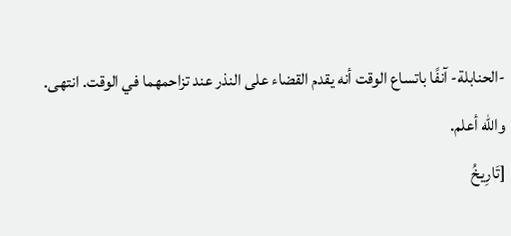-الحنابلة- آنفًا باتساع الوقت أنه يقدم القضاء على النذر عند تزاحمهما في الوقت. انتهى.
والله أعلم.
[تَارِيخُ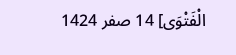الْفَتْوَى] 14 صفر 1424